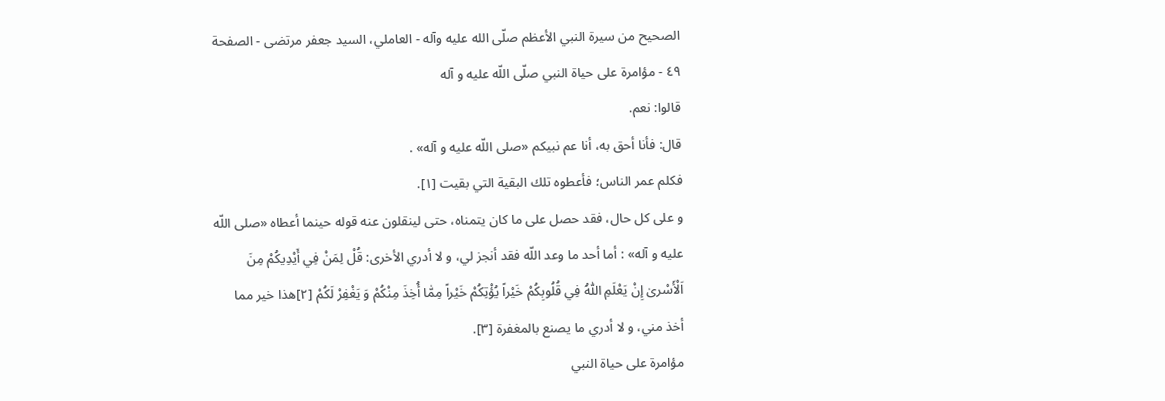الصحيح من سيرة النبي الأعظم صلّى الله عليه وآله - العاملي، السيد جعفر مرتضى - الصفحة ٤٩ - مؤامرة على حياة النبي صلّى اللّه عليه و آله
قالوا: نعم.
قال: فأنا أحق به، أنا عم نبيكم «صلى اللّه عليه و آله» .
فكلم عمر الناس؛ فأعطوه تلك البقية التي بقيت [١].
و على كل حال، فقد حصل على ما كان يتمناه، حتى لينقلون عنه قوله حينما أعطاه «صلى اللّه عليه و آله» : أما أحد ما وعد اللّه فقد أنجز لي، و لا أدري الأخرى: قُلْ لِمَنْ فِي أَيْدِيكُمْ مِنَ اَلْأَسْرىٰ إِنْ يَعْلَمِ اَللّٰهُ فِي قُلُوبِكُمْ خَيْراً يُؤْتِكُمْ خَيْراً مِمّٰا أُخِذَ مِنْكُمْ وَ يَغْفِرْ لَكُمْ [٢]هذا خير مما أخذ مني، و لا أدري ما يصنع بالمغفرة [٣].
مؤامرة على حياة النبي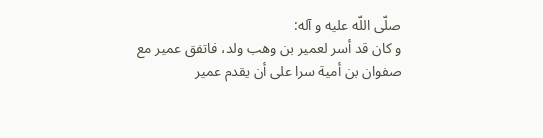صلّى اللّه عليه و آله:
و كان قد أسر لعمير بن وهب ولد، فاتفق عمير مع صفوان بن أمية سرا على أن يقدم عمير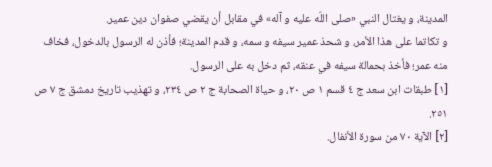المدينة، و يغتال النبي «صلى اللّه عليه و آله» في مقابل أن يقضي صفوان دين عمير.
و تكاتما على هذا الأمر، و شحذ عمير سيفه و سمه، و قدم المدينة؛ فأذن له الرسول بالدخول، فخاف منه عمر؛ فأخذ بحمالة سيفه في عنقه، ثم دخل به على الرسول.
[١] طبقات ابن سعد ج ٤ قسم ١ ص ٢٠، و حياة الصحابة ج ٢ ص ٢٣٤، و تهذيب تاريخ دمشق ج ٧ ص ٢٥١.
[٢] الآية ٧٠ من سورة الأنفال.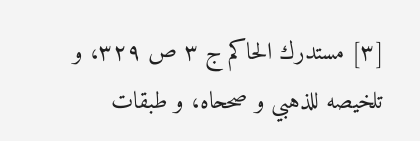[٣] مستدرك الحاكم ج ٣ ص ٣٢٩، و تلخيصه للذهبي و صححاه، و طبقات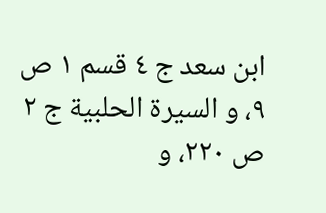ابن سعد ج ٤ قسم ١ ص ٩، و السيرة الحلبية ج ٢ ص ٢٢٠، و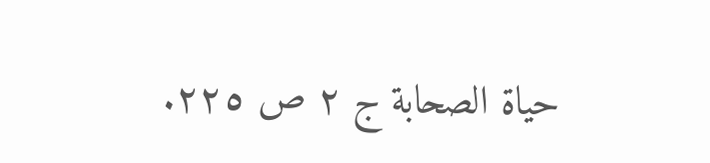حياة الصحابة ج ٢ ص ٢٢٥.